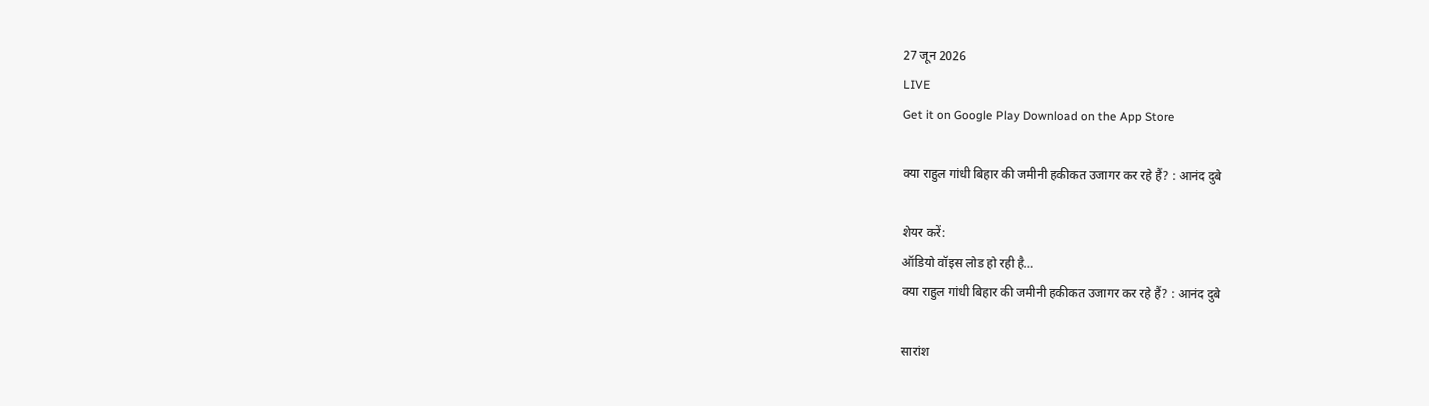27 जून 2026
LIVE
Get it on Google Play Download on the App Store

क्या राहुल गांधी बिहार की जमीनी हकीकत उजागर कर रहे हैं? : आनंद दुबे

शेयर करें:
ऑडियो वॉइस लोड हो रही है…
क्या राहुल गांधी बिहार की जमीनी हकीकत उजागर कर रहे हैं? : आनंद दुबे

सारांश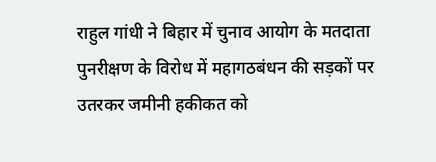राहुल गांधी ने बिहार में चुनाव आयोग के मतदाता पुनरीक्षण के विरोध में महागठबंधन की सड़कों पर उतरकर जमीनी हकीकत को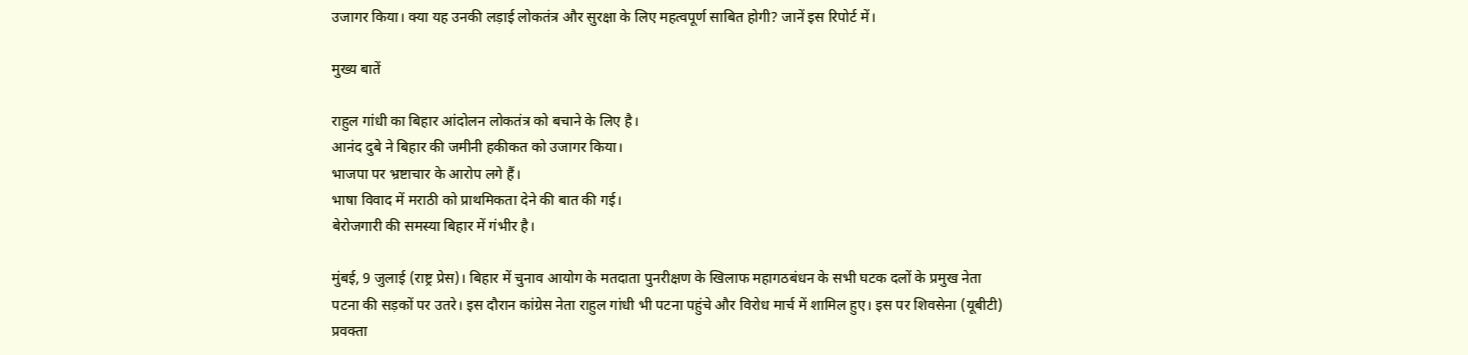उजागर किया। क्या यह उनकी लड़ाई लोकतंत्र और सुरक्षा के लिए महत्वपूर्ण साबित होगी? जानें इस रिपोर्ट में।

मुख्य बातें

राहुल गांधी का बिहार आंदोलन लोकतंत्र को बचाने के लिए है।
आनंद दुबे ने बिहार की जमीनी हकीकत को उजागर किया।
भाजपा पर भ्रष्टाचार के आरोप लगे हैं।
भाषा विवाद में मराठी को प्राथमिकता देने की बात की गई।
बेरोजगारी की समस्या बिहार में गंभीर है।

मुंबई, 9 जुलाई (राष्ट्र प्रेस)। बिहार में चुनाव आयोग के मतदाता पुनरीक्षण के खिलाफ महागठबंधन के सभी घटक दलों के प्रमुख नेता पटना की सड़कों पर उतरे। इस दौरान कांग्रेस नेता राहुल गांधी भी पटना पहुंचे और विरोध मार्च में शामिल हुए। इस पर शिवसेना (यूबीटी) प्रवक्ता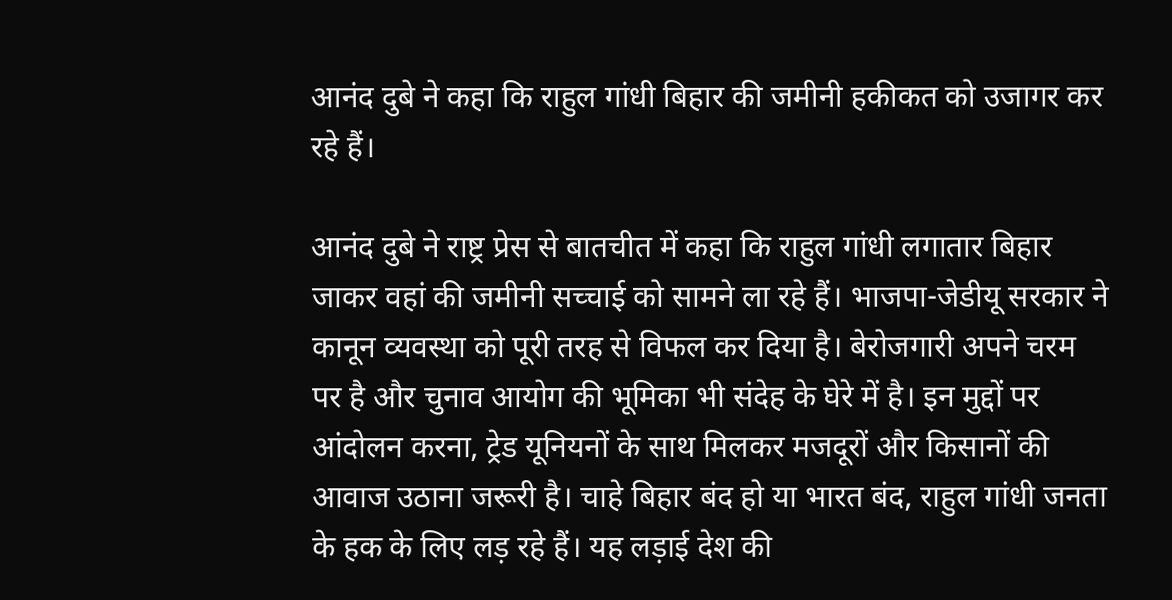आनंद दुबे ने कहा कि राहुल गांधी बिहार की जमीनी हकीकत को उजागर कर रहे हैं।

आनंद दुबे ने राष्ट्र प्रेस से बातचीत में कहा कि राहुल गांधी लगातार बिहार जाकर वहां की जमीनी सच्चाई को सामने ला रहे हैं। भाजपा-जेडीयू सरकार ने कानून व्यवस्था को पूरी तरह से विफल कर दिया है। बेरोजगारी अपने चरम पर है और चुनाव आयोग की भूमिका भी संदेह के घेरे में है। इन मुद्दों पर आंदोलन करना, ट्रेड यूनियनों के साथ मिलकर मजदूरों और किसानों की आवाज उठाना जरूरी है। चाहे बिहार बंद हो या भारत बंद, राहुल गांधी जनता के हक के लिए लड़ रहे हैं। यह लड़ाई देश की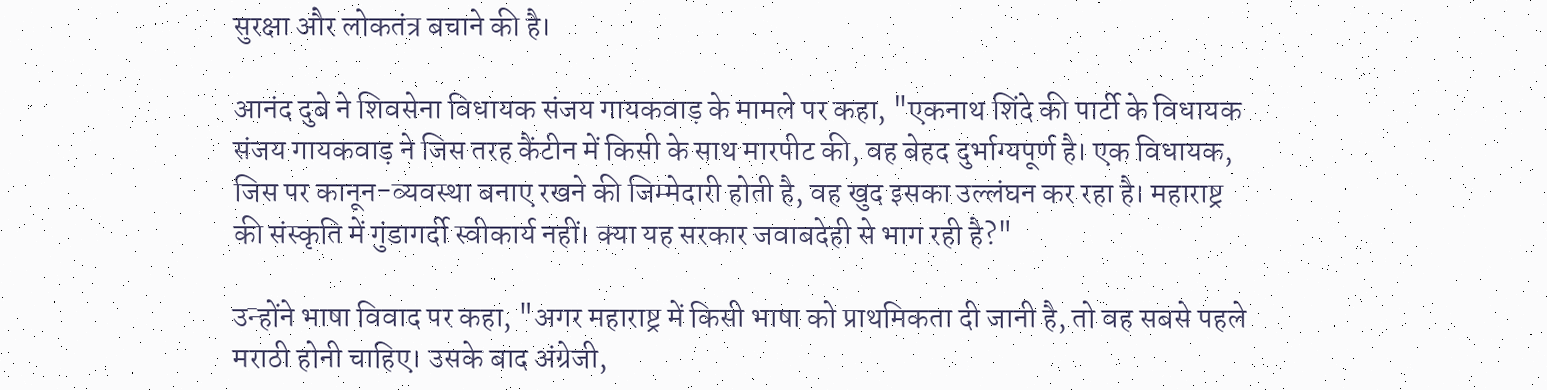सुरक्षा और लोकतंत्र बचाने की है।

आनंद दुबे ने शिवसेना विधायक संजय गायकवाड़ के मामले पर कहा, "एकनाथ शिंदे की पार्टी के विधायक संजय गायकवाड़ ने जिस तरह कैंटीन में किसी के साथ मारपीट की, वह बेहद दुर्भाग्यपूर्ण है। एक विधायक, जिस पर कानून-व्यवस्था बनाए रखने की जिम्मेदारी होती है, वह खुद इसका उल्लंघन कर रहा है। महाराष्ट्र की संस्कृति में गुंडागर्दी स्वीकार्य नहीं। क्या यह सरकार जवाबदेही से भाग रही है?"

उन्होंने भाषा विवाद पर कहा, "अगर महाराष्ट्र में किसी भाषा को प्राथमिकता दी जानी है, तो वह सबसे पहले मराठी होनी चाहिए। उसके बाद अंग्रेजी,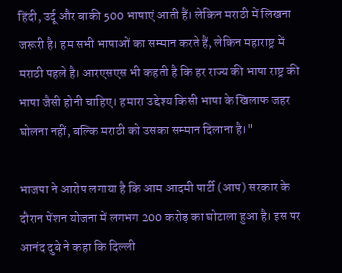हिंदी, उर्दू और बाकी 500 भाषाएं आती हैं। लेकिन मराठी में लिखना जरूरी है। हम सभी भाषाओं का सम्मान करते हैं, लेकिन महाराष्ट्र में मराठी पहले है। आरएसएस भी कहती है कि हर राज्य की भाषा राष्ट्र की भाषा जैसी होनी चाहिए। हमारा उद्देश्य किसी भाषा के खिलाफ जहर घोलना नहीं, बल्कि मराठी को उसका सम्मान दिलाना है।"

भाजपा ने आरोप लगाया है कि आम आदमी पार्टी (आप) सरकार के दौरान पेंशन योजना में लगभग 200 करोड़ का घोटाला हुआ है। इस पर आनंद दुबे ने कहा कि दिल्ली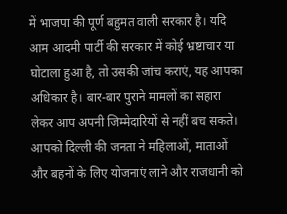में भाजपा की पूर्ण बहुमत वाली सरकार है। यदि आम आदमी पार्टी की सरकार में कोई भ्रष्टाचार या घोटाला हुआ है, तो उसकी जांच कराएं, यह आपका अधिकार है। बार-बार पुराने मामलों का सहारा लेकर आप अपनी जिम्मेदारियों से नहीं बच सकते। आपको दिल्ली की जनता ने महिलाओं, माताओं और बहनों के लिए योजनाएं लाने और राजधानी को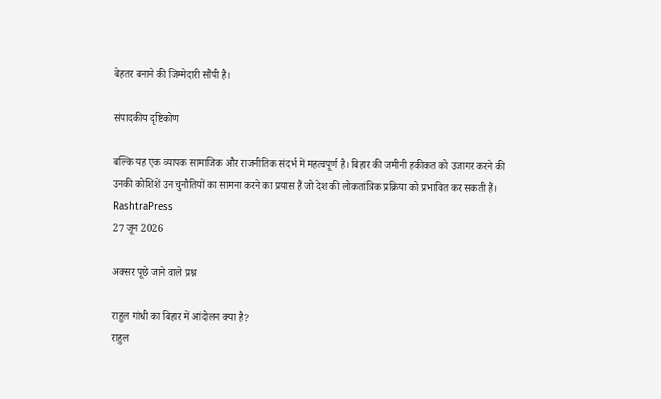बेहतर बनाने की जिम्मेदारी सौंपी है।

संपादकीय दृष्टिकोण

बल्कि यह एक व्यापक सामाजिक और राजनीतिक संदर्भ में महत्वपूर्ण है। बिहार की जमीनी हकीकत को उजागर करने की उनकी कोशिशें उन चुनौतियों का सामना करने का प्रयास हैं जो देश की लोकतांत्रिक प्रक्रिया को प्रभावित कर सकती हैं।
RashtraPress
27 जून 2026

अक्सर पूछे जाने वाले प्रश्न

राहुल गांधी का बिहार में आंदोलन क्या है?
राहुल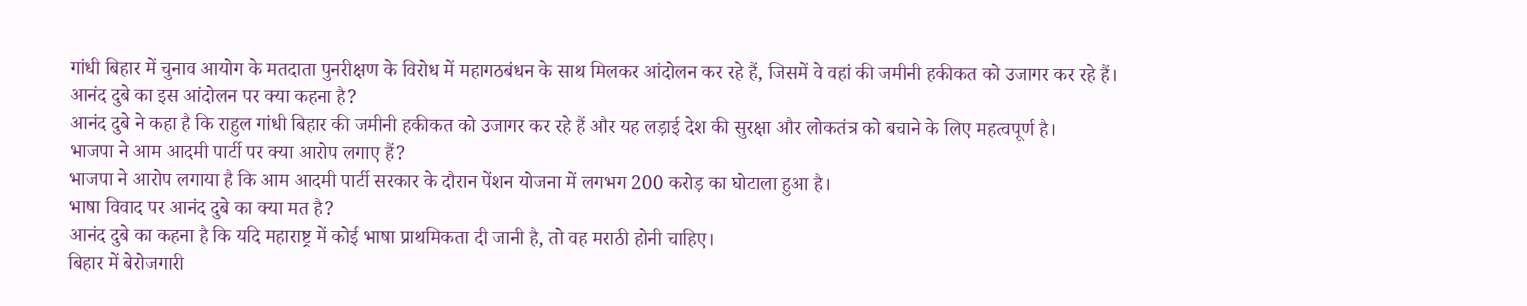गांधी बिहार में चुनाव आयोग के मतदाता पुनरीक्षण के विरोध में महागठबंधन के साथ मिलकर आंदोलन कर रहे हैं, जिसमें वे वहां की जमीनी हकीकत को उजागर कर रहे हैं।
आनंद दुबे का इस आंदोलन पर क्या कहना है?
आनंद दुबे ने कहा है कि राहुल गांधी बिहार की जमीनी हकीकत को उजागर कर रहे हैं और यह लड़ाई देश की सुरक्षा और लोकतंत्र को बचाने के लिए महत्वपूर्ण है।
भाजपा ने आम आदमी पार्टी पर क्या आरोप लगाए हैं?
भाजपा ने आरोप लगाया है कि आम आदमी पार्टी सरकार के दौरान पेंशन योजना में लगभग 200 करोड़ का घोटाला हुआ है।
भाषा विवाद पर आनंद दुबे का क्या मत है?
आनंद दुबे का कहना है कि यदि महाराष्ट्र में कोई भाषा प्राथमिकता दी जानी है, तो वह मराठी होनी चाहिए।
बिहार में बेरोजगारी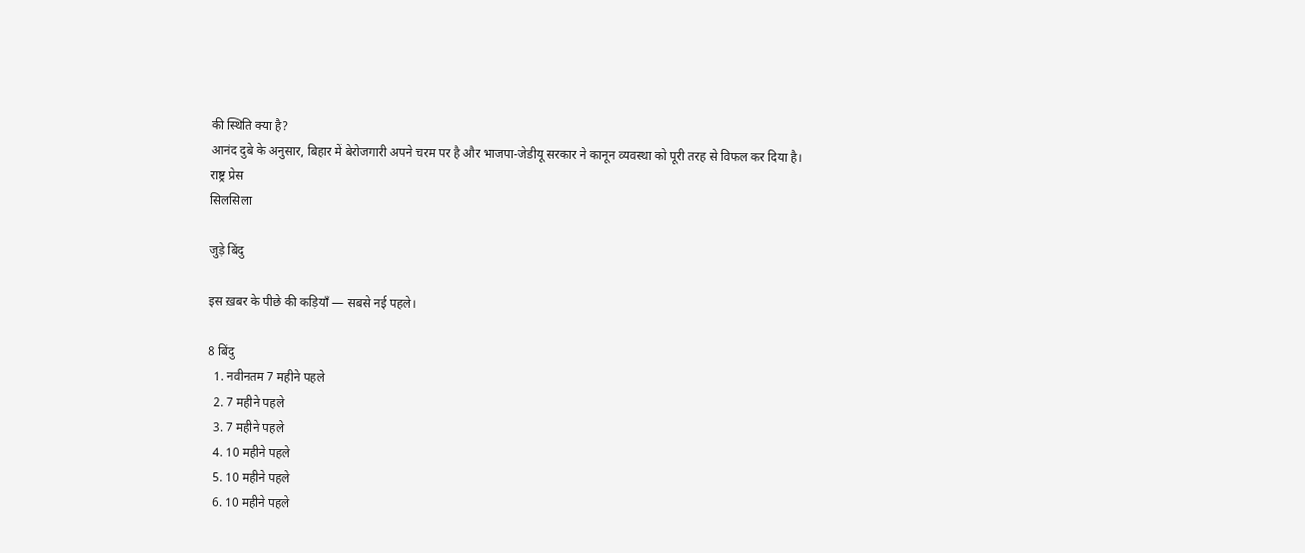की स्थिति क्या है?
आनंद दुबे के अनुसार, बिहार में बेरोजगारी अपने चरम पर है और भाजपा-जेडीयू सरकार ने कानून व्यवस्था को पूरी तरह से विफल कर दिया है।
राष्ट्र प्रेस
सिलसिला

जुड़े बिंदु

इस ख़बर के पीछे की कड़ियाँ — सबसे नई पहले।

8 बिंदु
  1. नवीनतम 7 महीने पहले
  2. 7 महीने पहले
  3. 7 महीने पहले
  4. 10 महीने पहले
  5. 10 महीने पहले
  6. 10 महीने पहले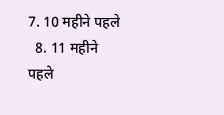7. 10 महीने पहले
  8. 11 महीने पहले